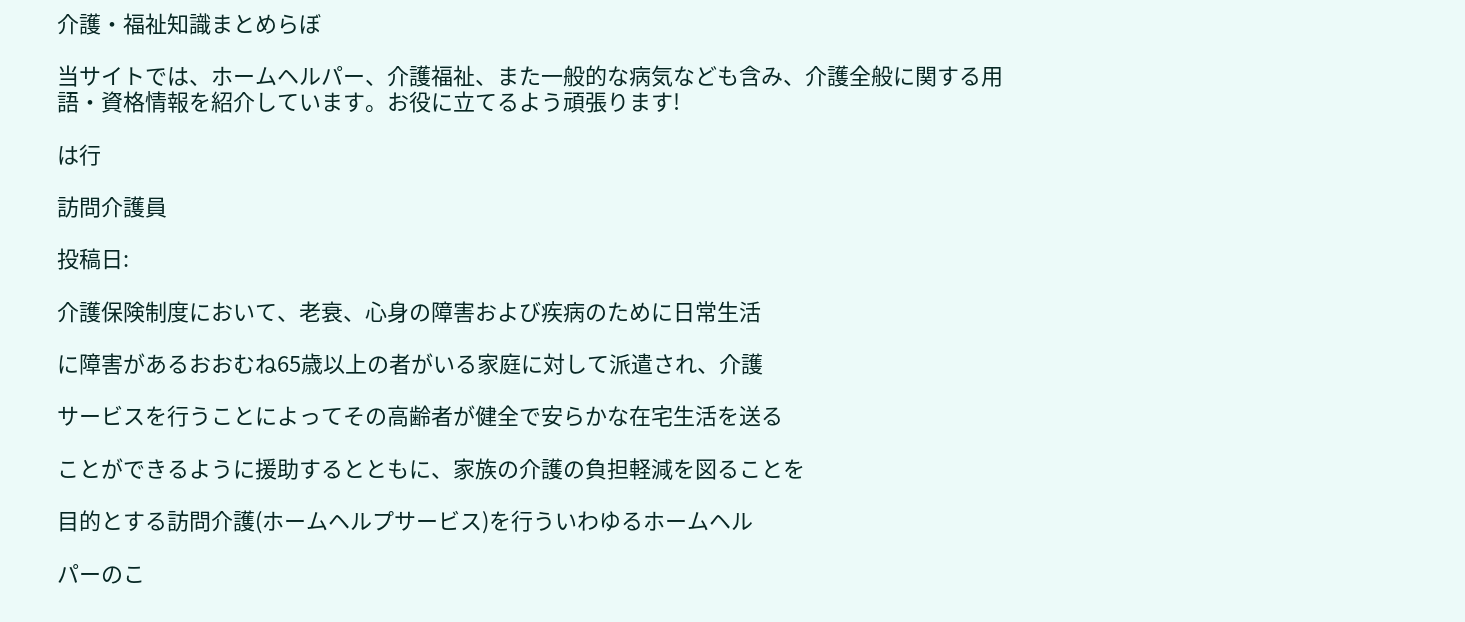介護・福祉知識まとめらぼ

当サイトでは、ホームヘルパー、介護福祉、また一般的な病気なども含み、介護全般に関する用語・資格情報を紹介しています。お役に立てるよう頑張ります!

は行

訪問介護員

投稿日:

介護保険制度において、老衰、心身の障害および疾病のために日常生活

に障害があるおおむね65歳以上の者がいる家庭に対して派遣され、介護

サービスを行うことによってその高齢者が健全で安らかな在宅生活を送る

ことができるように援助するとともに、家族の介護の負担軽減を図ることを

目的とする訪問介護(ホームヘルプサービス)を行ういわゆるホームヘル

パーのこ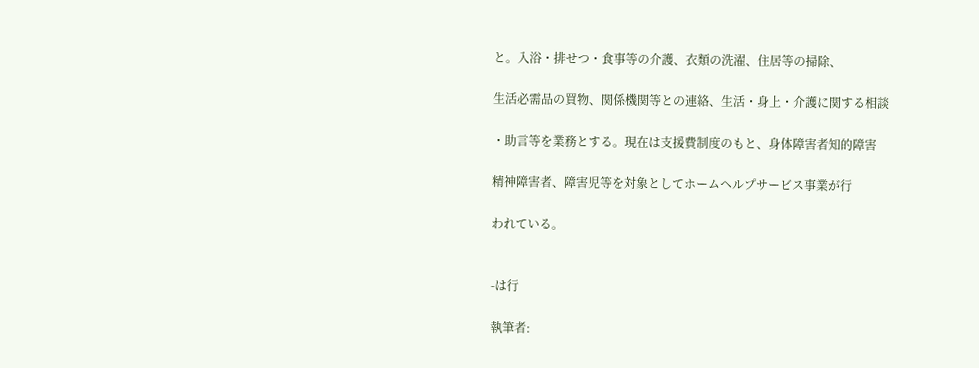と。入浴・排せつ・食事等の介護、衣類の洗濯、住居等の掃除、

生活必需品の買物、関係機関等との連絡、生活・身上・介護に関する相談

・助言等を業務とする。現在は支援費制度のもと、身体障害者知的障害

精神障害者、障害児等を対象としてホームヘルプサービス事業が行

われている。


-は行

執筆者: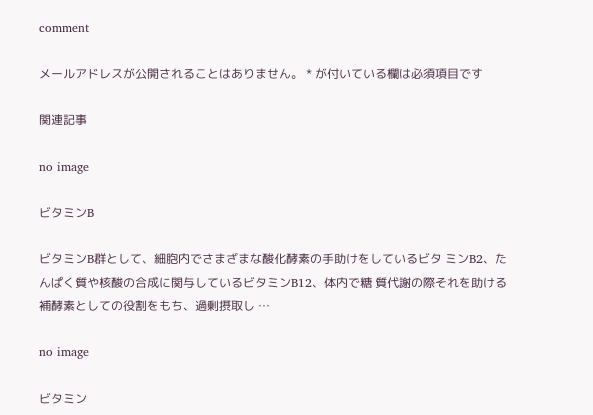comment

メールアドレスが公開されることはありません。 * が付いている欄は必須項目です

関連記事

no image

ビタミンB

ビタミンB群として、細胞内でさまざまな酸化酵素の手助けをしているビタ ミンB2、たんぱく質や核酸の合成に関与しているビタミンB12、体内で糖 質代謝の際それを助ける補酵素としての役割をもち、過剰摂取し …

no image

ビタミン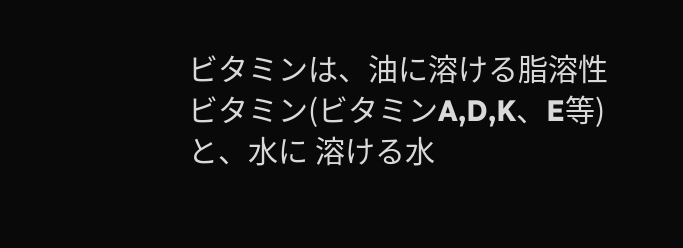ビタミンは、油に溶ける脂溶性ビタミン(ビタミンA,D,K、E等)と、水に 溶ける水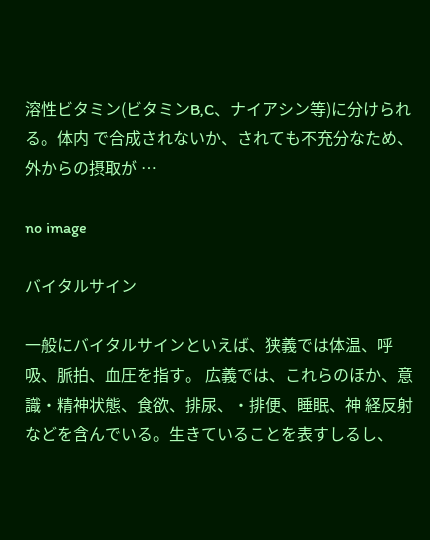溶性ビタミン(ビタミンB,C、ナイアシン等)に分けられる。体内 で合成されないか、されても不充分なため、外からの摂取が …

no image

バイタルサイン

一般にバイタルサインといえば、狭義では体温、呼吸、脈拍、血圧を指す。 広義では、これらのほか、意識・精神状態、食欲、排尿、・排便、睡眠、神 経反射などを含んでいる。生きていることを表すしるし、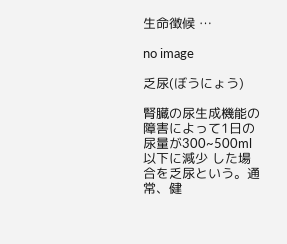生命徴候 …

no image

乏尿(ぼうにょう)

腎臓の尿生成機能の障害によって1日の尿量が300~500ml以下に減少 した場合を乏尿という。通常、健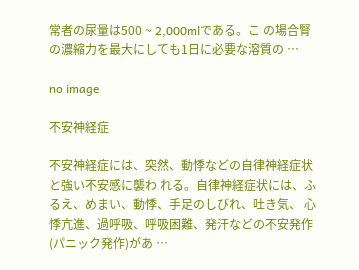常者の尿量は500 ~ 2,000mlである。こ の場合腎の濃縮力を最大にしても1日に必要な溶質の …

no image

不安神経症

不安神経症には、突然、動悸などの自律神経症状と強い不安感に襲わ れる。自律神経症状には、ふるえ、めまい、動悸、手足のしびれ、吐き気、 心悸亢進、過呼吸、呼吸困難、発汗などの不安発作(パニック発作)があ …